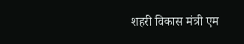शहरी विकास मंत्री एम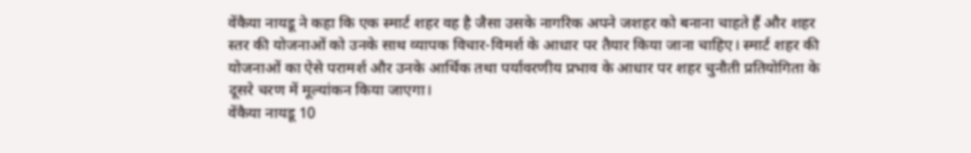वेंकैया नायडू ने कहा कि एक स्मार्ट शहर वह है जैसा उसके नागरिक अपने जशहर को बनाना चाहते हैं और शहर स्तर की योजनाओं को उनके साथ व्यापक विचार-विमर्श के आधार पर तैयार किया जाना चाहिए। स्मार्ट शहर की योजनाओं का ऐसे परामर्श और उनके आर्थिक तथा पर्यावरणीय प्रभाव के आधार पर शहर चुनौती प्रतियोगिता के दूसरे चरण में मूल्यांकन किया जाएगा।
वेंकैया नायडू 10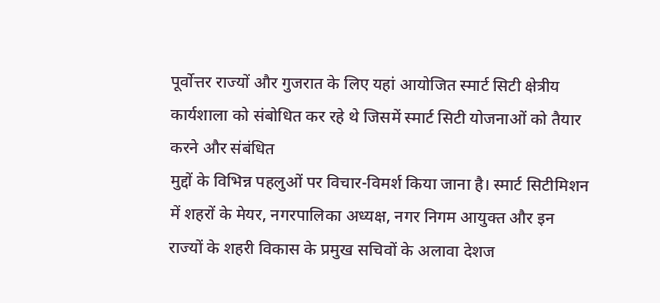पूर्वोत्तर राज्यों और गुजरात के लिए यहां आयोजित स्मार्ट सिटी क्षेत्रीय कार्यशाला को संबोधित कर रहे थे जिसमें स्मार्ट सिटी योजनाओं को तैयार करने और संबंधित
मुद्दों के विभिन्न पहलुओं पर विचार-विमर्श किया जाना है। स्मार्ट सिटीमिशन में शहरों के मेयर, नगरपालिका अध्यक्ष, नगर निगम आयुक्त और इन राज्यों के शहरी विकास के प्रमुख सचिवों के अलावा देशज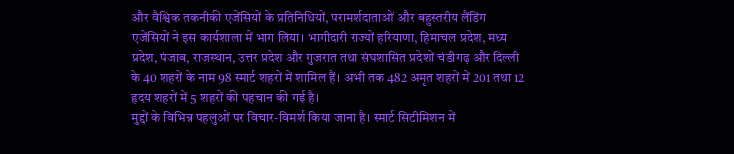और वैश्विक तकनीकी एजेंसियों के प्रतिनिधियों, परामर्शदाताओं और बहुस्तरीय लैंडिंग एजेंसियों ने इस कार्यशाला में भाग लिया। भागीदारी राज्यों हरियाणा, हिमाचल प्रदेश, मध्य प्रदेश, पंजाब, राजस्थान, उत्तर प्रदेश और गुजरात तथा संघशासित प्रदेशों चंडीगढ़ और दिल्ली के 40 शहरों के नाम 98 स्मार्ट शहरों में शामिल हैं। अभी तक 482 अमृत शहरों में 201 तथा 12 हृदय शहरों में 5 शहरों की पहचान की गई है।
मुद्दों के विभिन्न पहलुओं पर विचार-विमर्श किया जाना है। स्मार्ट सिटीमिशन में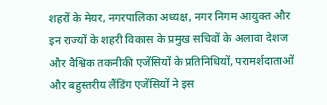शहरों के मेयर, नगरपालिका अध्यक्ष, नगर निगम आयुक्त और इन राज्यों के शहरी विकास के प्रमुख सचिवों के अलावा देशज और वैश्विक तकनीकी एजेंसियों के प्रतिनिधियों, परामर्शदाताओं और बहुस्तरीय लैंडिंग एजेंसियों ने इस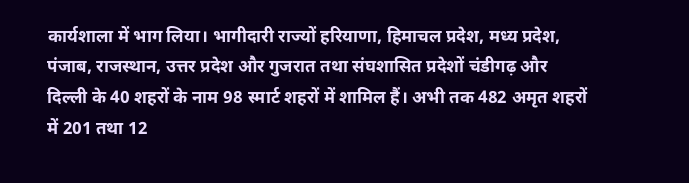कार्यशाला में भाग लिया। भागीदारी राज्यों हरियाणा, हिमाचल प्रदेश, मध्य प्रदेश, पंजाब, राजस्थान, उत्तर प्रदेश और गुजरात तथा संघशासित प्रदेशों चंडीगढ़ और दिल्ली के 40 शहरों के नाम 98 स्मार्ट शहरों में शामिल हैं। अभी तक 482 अमृत शहरों में 201 तथा 12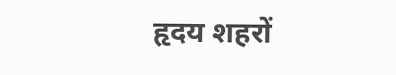हृदय शहरों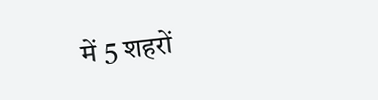में 5 शहरों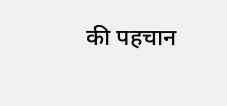की पहचान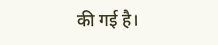की गई है।